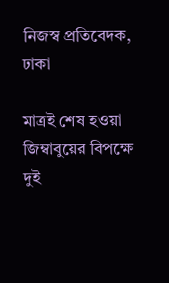নিজস্ব প্রতিবেদক, ঢাকা

মাত্রই শেষ হওয়া জিম্বাবুয়ের বিপক্ষে দুই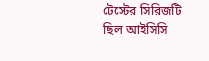টেস্টের সিরিজটি ছিল আইসিসি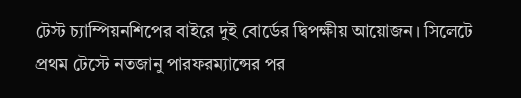টেস্ট চ্যাম্পিয়নশিপের বাইরে দুই বোর্ডের দ্বিপক্ষীয় আয়োজন। সিলেটে প্রথম টেস্টে নতজানু পারফরম্যান্সের পর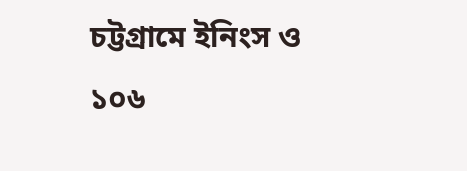চট্টগ্রামে ইনিংস ও ১০৬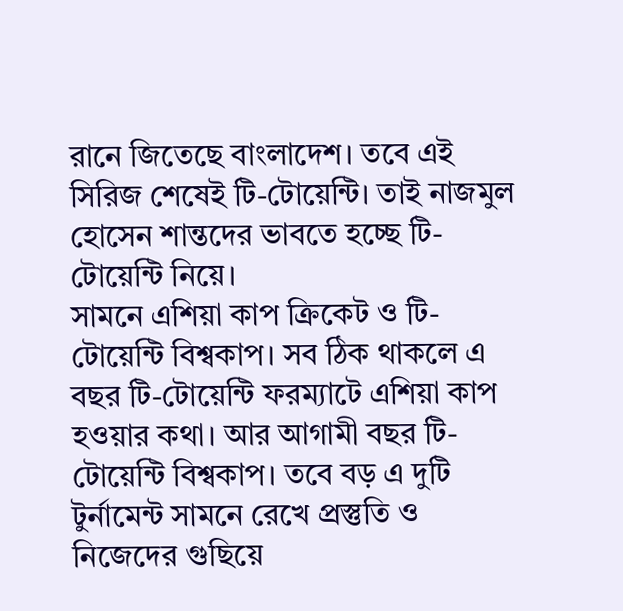রানে জিতেছে বাংলাদেশ। তবে এই সিরিজ শেষেই টি-টোয়েন্টি। তাই নাজমুল হোসেন শান্তদের ভাবতে হচ্ছে টি-টোয়েন্টি নিয়ে।
সামনে এশিয়া কাপ ক্রিকেট ও টি-টোয়েন্টি বিশ্বকাপ। সব ঠিক থাকলে এ বছর টি-টোয়েন্টি ফরম্যাটে এশিয়া কাপ হওয়ার কথা। আর আগামী বছর টি-টোয়েন্টি বিশ্বকাপ। তবে বড় এ দুটি টুর্নামেন্ট সামনে রেখে প্রস্তুতি ও নিজেদের গুছিয়ে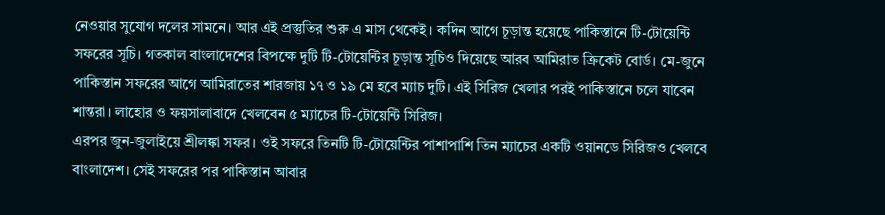নেওয়ার সুযোগ দলের সামনে। আর এই প্রস্তুতির শুরু এ মাস থেকেই। কদিন আগে চূড়ান্ত হয়েছে পাকিস্তানে টি-টোয়েন্টি সফরের সূচি। গতকাল বাংলাদেশের বিপক্ষে দুটি টি-টোয়েন্টির চূড়ান্ত সূচিও দিয়েছে আরব আমিরাত ক্রিকেট বোর্ড। মে-জুনে পাকিস্তান সফরের আগে আমিরাতের শারজায় ১৭ ও ১৯ মে হবে ম্যাচ দুটি। এই সিরিজ খেলার পরই পাকিস্তানে চলে যাবেন শান্তরা। লাহোর ও ফয়সালাবাদে খেলবেন ৫ ম্যাচের টি-টোয়েন্টি সিরিজ।
এরপর জুন-জুলাইয়ে শ্রীলঙ্কা সফর। ওই সফরে তিনটি টি-টোয়েন্টির পাশাপাশি তিন ম্যাচের একটি ওয়ানডে সিরিজও খেলবে বাংলাদেশ। সেই সফরের পর পাকিস্তান আবার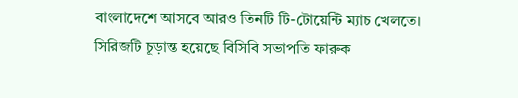বাংলাদেশে আসবে আরও তিনটি টি-টোয়েন্টি ম্যাচ খেলতে। সিরিজটি চূড়ান্ত হয়েছে বিসিবি সভাপতি ফারুক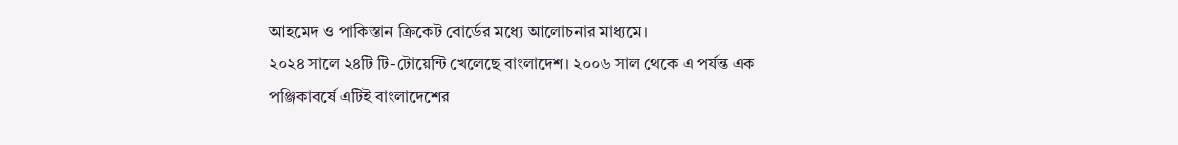আহমেদ ও পাকিস্তান ক্রিকেট বোর্ডের মধ্যে আলোচনার মাধ্যমে।
২০২৪ সালে ২৪টি টি-টোয়েন্টি খেলেছে বাংলাদেশ। ২০০৬ সাল থেকে এ পর্যন্ত এক পঞ্জিকাবর্ষে এটিই বাংলাদেশের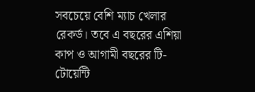সবচেয়ে বেশি ম্যাচ খেলার রেকর্ড। তবে এ বছরের এশিয়া কাপ ও আগামী বছরের টি-টোয়েন্টি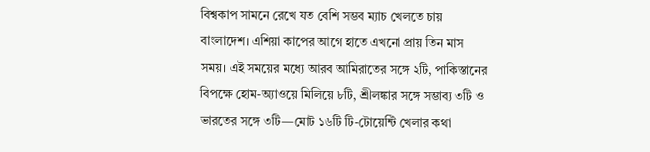বিশ্বকাপ সামনে রেখে যত বেশি সম্ভব ম্যাচ খেলতে চায় বাংলাদেশ। এশিয়া কাপের আগে হাতে এখনো প্রায় তিন মাস সময়। এই সময়ের মধ্যে আরব আমিরাতের সঙ্গে ২টি, পাকিস্তানের বিপক্ষে হোম-অ্যাওয়ে মিলিয়ে ৮টি, শ্রীলঙ্কার সঙ্গে সম্ভাব্য ৩টি ও ভারতের সঙ্গে ৩টি—মোট ১৬টি টি-টোয়েন্টি খেলার কথা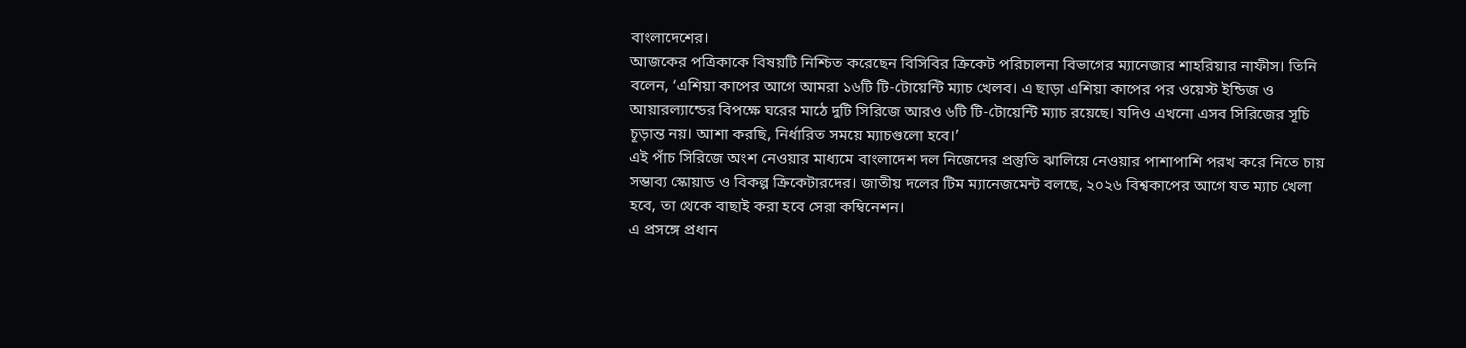বাংলাদেশের।
আজকের পত্রিকাকে বিষয়টি নিশ্চিত করেছেন বিসিবির ক্রিকেট পরিচালনা বিভাগের ম্যানেজার শাহরিয়ার নাফীস। তিনি বলেন, ‘এশিয়া কাপের আগে আমরা ১৬টি টি-টোয়েন্টি ম্যাচ খেলব। এ ছাড়া এশিয়া কাপের পর ওয়েস্ট ইন্ডিজ ও আয়ারল্যান্ডের বিপক্ষে ঘরের মাঠে দুটি সিরিজে আরও ৬টি টি-টোয়েন্টি ম্যাচ রয়েছে। যদিও এখনো এসব সিরিজের সূচি চূড়ান্ত নয়। আশা করছি, নির্ধারিত সময়ে ম্যাচগুলো হবে।’
এই পাঁচ সিরিজে অংশ নেওয়ার মাধ্যমে বাংলাদেশ দল নিজেদের প্রস্তুতি ঝালিয়ে নেওয়ার পাশাপাশি পরখ করে নিতে চায় সম্ভাব্য স্কোয়াড ও বিকল্প ক্রিকেটারদের। জাতীয় দলের টিম ম্যানেজমেন্ট বলছে, ২০২৬ বিশ্বকাপের আগে যত ম্যাচ খেলা হবে, তা থেকে বাছাই করা হবে সেরা কম্বিনেশন।
এ প্রসঙ্গে প্রধান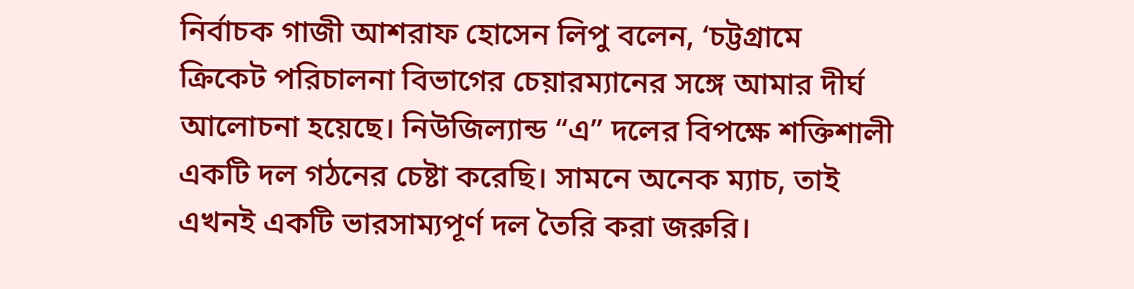নির্বাচক গাজী আশরাফ হোসেন লিপু বলেন, ‘চট্টগ্রামে ক্রিকেট পরিচালনা বিভাগের চেয়ারম্যানের সঙ্গে আমার দীর্ঘ আলোচনা হয়েছে। নিউজিল্যান্ড “এ” দলের বিপক্ষে শক্তিশালী একটি দল গঠনের চেষ্টা করেছি। সামনে অনেক ম্যাচ, তাই এখনই একটি ভারসাম্যপূর্ণ দল তৈরি করা জরুরি।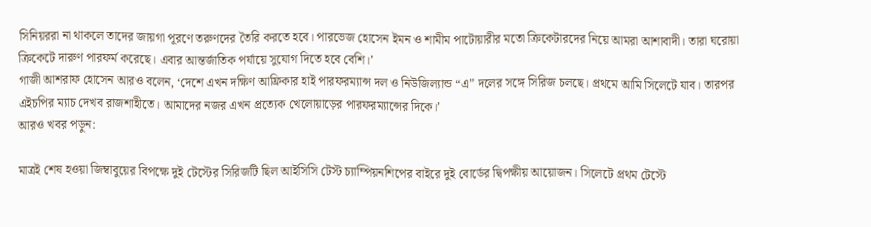সিনিয়ররা না থাকলে তাদের জায়গা পূরণে তরুণদের তৈরি করতে হবে। পারভেজ হোসেন ইমন ও শামীম পাটোয়ারীর মতো ক্রিকেটারদের নিয়ে আমরা আশাবাদী। তারা ঘরোয়া ক্রিকেটে দারুণ পারফর্ম করেছে। এবার আন্তর্জাতিক পর্যায়ে সুযোগ দিতে হবে বেশি।’
গাজী আশরাফ হোসেন আরও বলেন, ‘দেশে এখন দক্ষিণ আফ্রিকার হাই পারফরম্যান্স দল ও নিউজিল্যান্ড “এ” দলের সঙ্গে সিরিজ চলছে। প্রথমে আমি সিলেটে যাব। তারপর এইচপির ম্যাচ দেখব রাজশাহীতে। আমাদের নজর এখন প্রত্যেক খেলোয়াড়ের পারফরম্যান্সের দিকে।’
আরও খবর পড়ুন:

মাত্রই শেষ হওয়া জিম্বাবুয়ের বিপক্ষে দুই টেস্টের সিরিজটি ছিল আইসিসি টেস্ট চ্যাম্পিয়নশিপের বাইরে দুই বোর্ডের দ্বিপক্ষীয় আয়োজন। সিলেটে প্রথম টেস্টে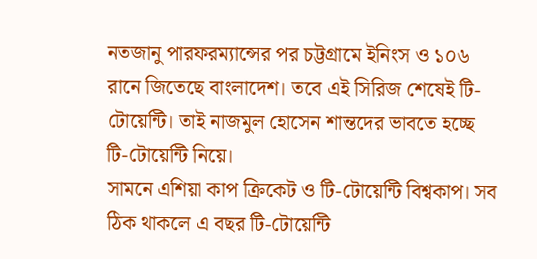নতজানু পারফরম্যান্সের পর চট্টগ্রামে ইনিংস ও ১০৬ রানে জিতেছে বাংলাদেশ। তবে এই সিরিজ শেষেই টি-টোয়েন্টি। তাই নাজমুল হোসেন শান্তদের ভাবতে হচ্ছে টি-টোয়েন্টি নিয়ে।
সামনে এশিয়া কাপ ক্রিকেট ও টি-টোয়েন্টি বিশ্বকাপ। সব ঠিক থাকলে এ বছর টি-টোয়েন্টি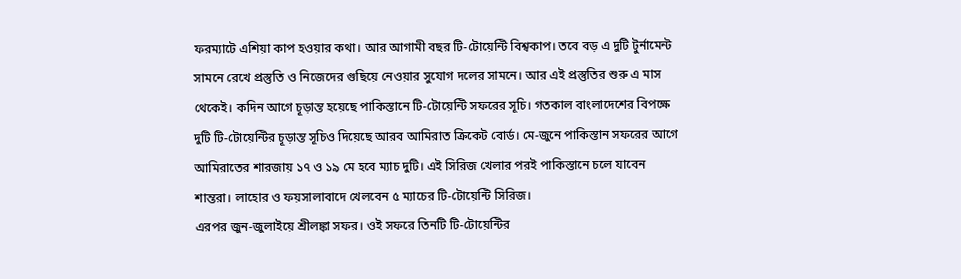ফরম্যাটে এশিয়া কাপ হওয়ার কথা। আর আগামী বছর টি-টোয়েন্টি বিশ্বকাপ। তবে বড় এ দুটি টুর্নামেন্ট সামনে রেখে প্রস্তুতি ও নিজেদের গুছিয়ে নেওয়ার সুযোগ দলের সামনে। আর এই প্রস্তুতির শুরু এ মাস থেকেই। কদিন আগে চূড়ান্ত হয়েছে পাকিস্তানে টি-টোয়েন্টি সফরের সূচি। গতকাল বাংলাদেশের বিপক্ষে দুটি টি-টোয়েন্টির চূড়ান্ত সূচিও দিয়েছে আরব আমিরাত ক্রিকেট বোর্ড। মে-জুনে পাকিস্তান সফরের আগে আমিরাতের শারজায় ১৭ ও ১৯ মে হবে ম্যাচ দুটি। এই সিরিজ খেলার পরই পাকিস্তানে চলে যাবেন শান্তরা। লাহোর ও ফয়সালাবাদে খেলবেন ৫ ম্যাচের টি-টোয়েন্টি সিরিজ।
এরপর জুন-জুলাইয়ে শ্রীলঙ্কা সফর। ওই সফরে তিনটি টি-টোয়েন্টির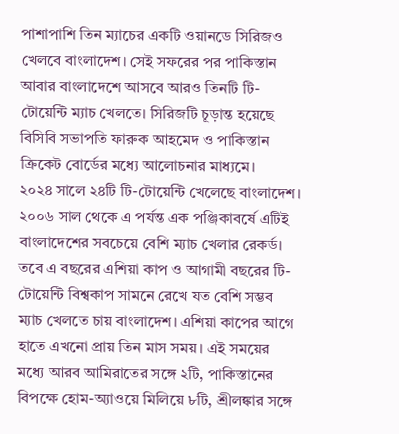পাশাপাশি তিন ম্যাচের একটি ওয়ানডে সিরিজও খেলবে বাংলাদেশ। সেই সফরের পর পাকিস্তান আবার বাংলাদেশে আসবে আরও তিনটি টি-টোয়েন্টি ম্যাচ খেলতে। সিরিজটি চূড়ান্ত হয়েছে বিসিবি সভাপতি ফারুক আহমেদ ও পাকিস্তান ক্রিকেট বোর্ডের মধ্যে আলোচনার মাধ্যমে।
২০২৪ সালে ২৪টি টি-টোয়েন্টি খেলেছে বাংলাদেশ। ২০০৬ সাল থেকে এ পর্যন্ত এক পঞ্জিকাবর্ষে এটিই বাংলাদেশের সবচেয়ে বেশি ম্যাচ খেলার রেকর্ড। তবে এ বছরের এশিয়া কাপ ও আগামী বছরের টি-টোয়েন্টি বিশ্বকাপ সামনে রেখে যত বেশি সম্ভব ম্যাচ খেলতে চায় বাংলাদেশ। এশিয়া কাপের আগে হাতে এখনো প্রায় তিন মাস সময়। এই সময়ের মধ্যে আরব আমিরাতের সঙ্গে ২টি, পাকিস্তানের বিপক্ষে হোম-অ্যাওয়ে মিলিয়ে ৮টি, শ্রীলঙ্কার সঙ্গে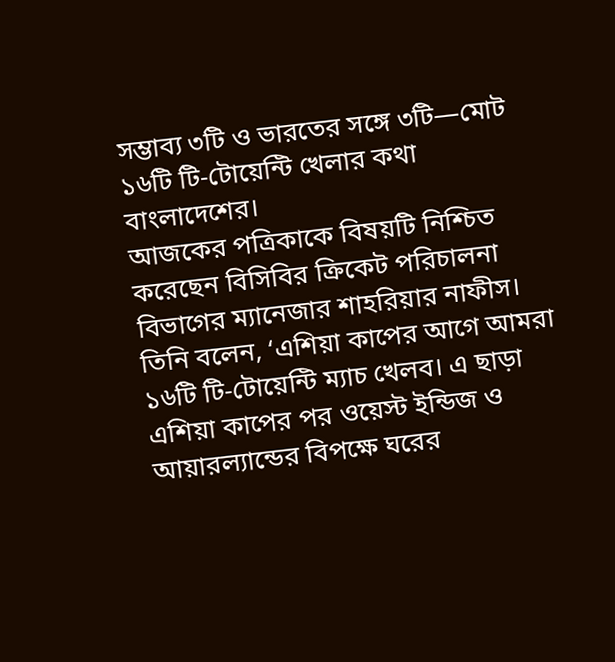সম্ভাব্য ৩টি ও ভারতের সঙ্গে ৩টি—মোট ১৬টি টি-টোয়েন্টি খেলার কথা বাংলাদেশের।
আজকের পত্রিকাকে বিষয়টি নিশ্চিত করেছেন বিসিবির ক্রিকেট পরিচালনা বিভাগের ম্যানেজার শাহরিয়ার নাফীস। তিনি বলেন, ‘এশিয়া কাপের আগে আমরা ১৬টি টি-টোয়েন্টি ম্যাচ খেলব। এ ছাড়া এশিয়া কাপের পর ওয়েস্ট ইন্ডিজ ও আয়ারল্যান্ডের বিপক্ষে ঘরের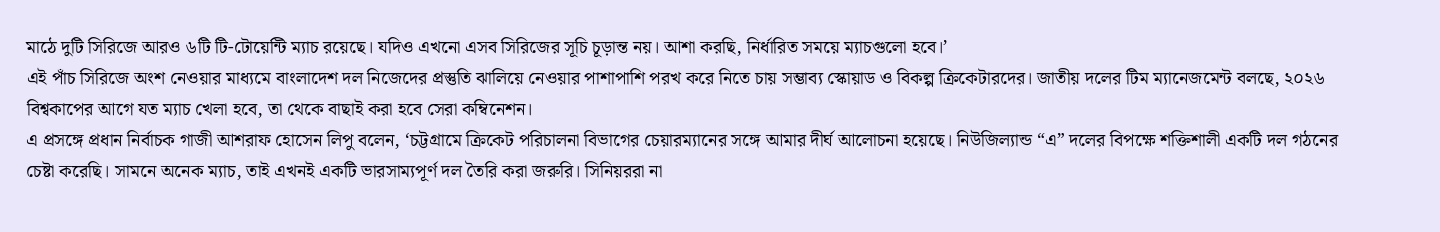মাঠে দুটি সিরিজে আরও ৬টি টি-টোয়েন্টি ম্যাচ রয়েছে। যদিও এখনো এসব সিরিজের সূচি চূড়ান্ত নয়। আশা করছি, নির্ধারিত সময়ে ম্যাচগুলো হবে।’
এই পাঁচ সিরিজে অংশ নেওয়ার মাধ্যমে বাংলাদেশ দল নিজেদের প্রস্তুতি ঝালিয়ে নেওয়ার পাশাপাশি পরখ করে নিতে চায় সম্ভাব্য স্কোয়াড ও বিকল্প ক্রিকেটারদের। জাতীয় দলের টিম ম্যানেজমেন্ট বলছে, ২০২৬ বিশ্বকাপের আগে যত ম্যাচ খেলা হবে, তা থেকে বাছাই করা হবে সেরা কম্বিনেশন।
এ প্রসঙ্গে প্রধান নির্বাচক গাজী আশরাফ হোসেন লিপু বলেন, ‘চট্টগ্রামে ক্রিকেট পরিচালনা বিভাগের চেয়ারম্যানের সঙ্গে আমার দীর্ঘ আলোচনা হয়েছে। নিউজিল্যান্ড “এ” দলের বিপক্ষে শক্তিশালী একটি দল গঠনের চেষ্টা করেছি। সামনে অনেক ম্যাচ, তাই এখনই একটি ভারসাম্যপূর্ণ দল তৈরি করা জরুরি। সিনিয়ররা না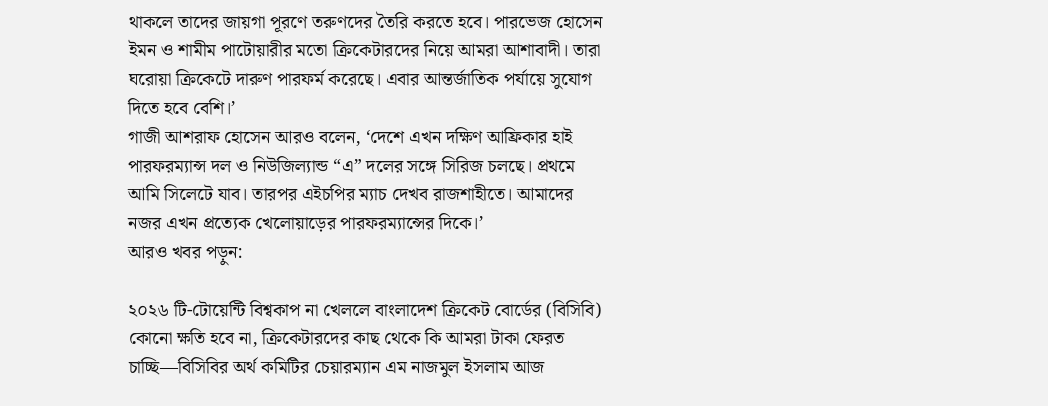থাকলে তাদের জায়গা পূরণে তরুণদের তৈরি করতে হবে। পারভেজ হোসেন ইমন ও শামীম পাটোয়ারীর মতো ক্রিকেটারদের নিয়ে আমরা আশাবাদী। তারা ঘরোয়া ক্রিকেটে দারুণ পারফর্ম করেছে। এবার আন্তর্জাতিক পর্যায়ে সুযোগ দিতে হবে বেশি।’
গাজী আশরাফ হোসেন আরও বলেন, ‘দেশে এখন দক্ষিণ আফ্রিকার হাই পারফরম্যান্স দল ও নিউজিল্যান্ড “এ” দলের সঙ্গে সিরিজ চলছে। প্রথমে আমি সিলেটে যাব। তারপর এইচপির ম্যাচ দেখব রাজশাহীতে। আমাদের নজর এখন প্রত্যেক খেলোয়াড়ের পারফরম্যান্সের দিকে।’
আরও খবর পড়ুন:

২০২৬ টি-টোয়েন্টি বিশ্বকাপ না খেললে বাংলাদেশ ক্রিকেট বোর্ডের (বিসিবি) কোনো ক্ষতি হবে না, ক্রিকেটারদের কাছ থেকে কি আমরা টাকা ফেরত চাচ্ছি—বিসিবির অর্থ কমিটির চেয়ারম্যান এম নাজমুল ইসলাম আজ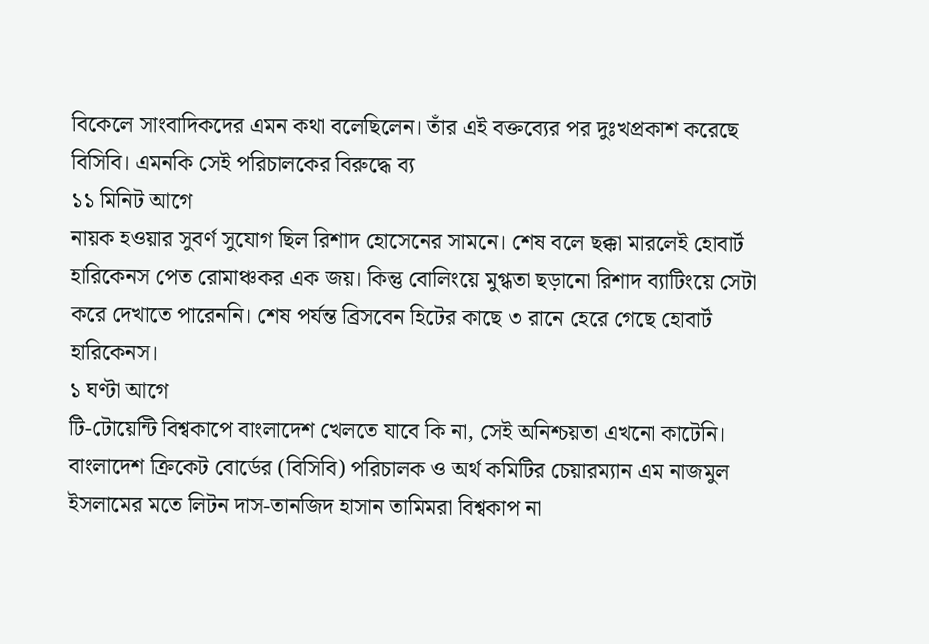বিকেলে সাংবাদিকদের এমন কথা বলেছিলেন। তাঁর এই বক্তব্যের পর দুঃখপ্রকাশ করেছে বিসিবি। এমনকি সেই পরিচালকের বিরুদ্ধে ব্য
১১ মিনিট আগে
নায়ক হওয়ার সুবর্ণ সুযোগ ছিল রিশাদ হোসেনের সামনে। শেষ বলে ছক্কা মারলেই হোবার্ট হারিকেনস পেত রোমাঞ্চকর এক জয়। কিন্তু বোলিংয়ে মুগ্ধতা ছড়ানো রিশাদ ব্যাটিংয়ে সেটা করে দেখাতে পারেননি। শেষ পর্যন্ত ব্রিসবেন হিটের কাছে ৩ রানে হেরে গেছে হোবার্ট হারিকেনস।
১ ঘণ্টা আগে
টি-টোয়েন্টি বিশ্বকাপে বাংলাদেশ খেলতে যাবে কি না, সেই অনিশ্চয়তা এখনো কাটেনি। বাংলাদেশ ক্রিকেট বোর্ডের (বিসিবি) পরিচালক ও অর্থ কমিটির চেয়ারম্যান এম নাজমুল ইসলামের মতে লিটন দাস-তানজিদ হাসান তামিমরা বিশ্বকাপ না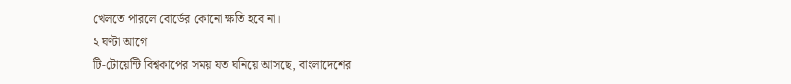খেলতে পারলে বোর্ডের কোনো ক্ষতি হবে না।
২ ঘণ্টা আগে
টি-টোয়েন্টি বিশ্বকাপের সময় যত ঘনিয়ে আসছে, বাংলাদেশের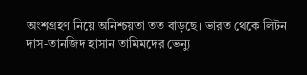অংশগ্রহণ নিয়ে অনিশ্চয়তা তত বাড়ছে। ভারত থেকে লিটন দাস-তানজিদ হাসান তামিমদের ভেন্যু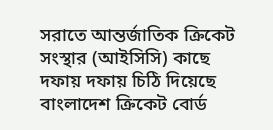সরাতে আন্তর্জাতিক ক্রিকেট সংস্থার (আইসিসি) কাছে দফায় দফায় চিঠি দিয়েছে বাংলাদেশ ক্রিকেট বোর্ড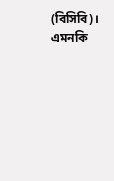(বিসিবি)। এমনকি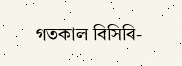গতকাল বিসিবি-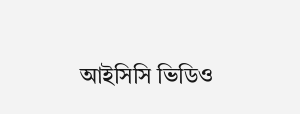আইসিসি ভিডিও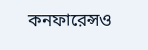কনফারেন্সও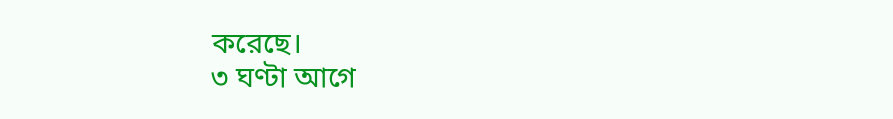করেছে।
৩ ঘণ্টা আগে